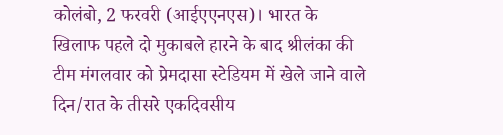कोलंबो, 2 फरवरी (आईएएनएस)। भारत के खिलाफ पहले दो मुकाबले हारने के बाद श्रीलंका की टीम मंगलवार को प्रेमदासा स्टेडियम में खेले जाने वाले दिन/रात के तीसरे एकदिवसीय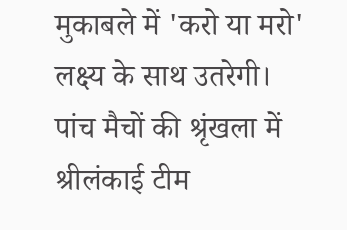मुकाबले में 'करो या मरो' लक्ष्य के साथ उतरेगी।
पांच मैचों की श्रृंखला में श्रीलंकाई टीम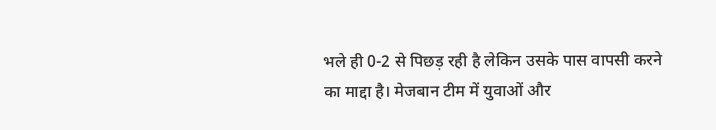भले ही 0-2 से पिछड़ रही है लेकिन उसके पास वापसी करने का माद्दा है। मेजबान टीम में युवाओं और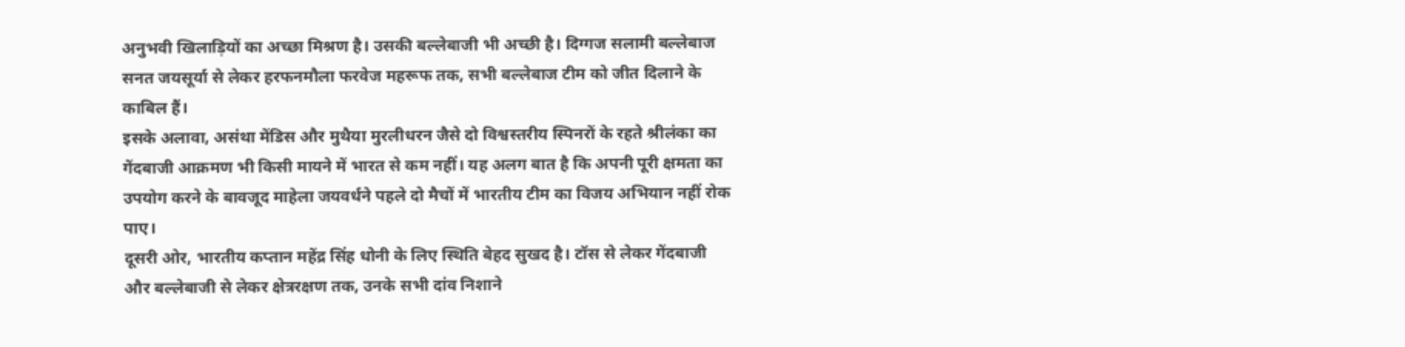अनुभवी खिलाड़ियों का अच्छा मिश्रण है। उसकी बल्लेबाजी भी अच्छी है। दिग्गज सलामी बल्लेबाज सनत जयसूर्या से लेकर हरफनमौला फरवेज महरूफ तक, सभी बल्लेबाज टीम को जीत दिलाने के काबिल हैं।
इसके अलावा, असंथा मेंडिस और मुथैया मुरलीधरन जैसे दो विश्वस्तरीय स्पिनरों के रहते श्रीलंका का गेंदबाजी आक्रमण भी किसी मायने में भारत से कम नहीं। यह अलग बात है कि अपनी पूरी क्षमता का उपयोग करने के बावजूद माहेला जयवर्धने पहले दो मैचों में भारतीय टीम का विजय अभियान नहीं रोक पाए।
दूसरी ओर, भारतीय कप्तान महेंद्र सिंह धोनी के लिए स्थिति बेहद सुखद है। टॉस से लेकर गेंदबाजी और बल्लेबाजी से लेकर क्षेत्ररक्षण तक, उनके सभी दांव निशाने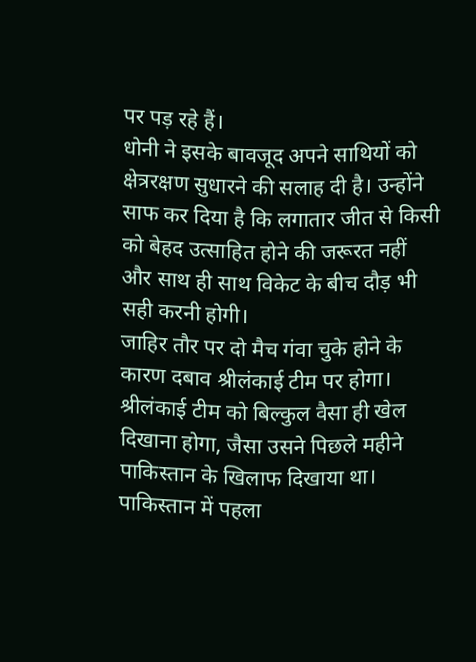पर पड़ रहे हैं।
धोनी ने इसके बावजूद अपने साथियों को क्षेत्ररक्षण सुधारने की सलाह दी है। उन्होंने साफ कर दिया है कि लगातार जीत से किसी को बेहद उत्साहित होने की जरूरत नहीं और साथ ही साथ विकेट के बीच दौड़ भी सही करनी होगी।
जाहिर तौर पर दो मैच गंवा चुके होने के कारण दबाव श्रीलंकाई टीम पर होगा। श्रीलंकाई टीम को बिल्कुल वैसा ही खेल दिखाना होगा, जैसा उसने पिछले महीने पाकिस्तान के खिलाफ दिखाया था। पाकिस्तान में पहला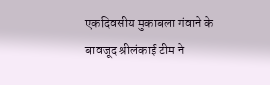एकदिवसीय मुकाबला गंवाने के बावजूद श्रीलंकाई टीम ने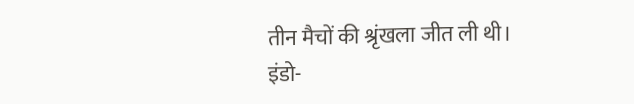तीन मैचों की श्रृंखला जीत ली थी।
इंडो-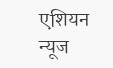एशियन न्यूज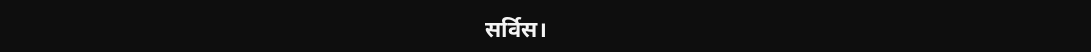सर्विस।